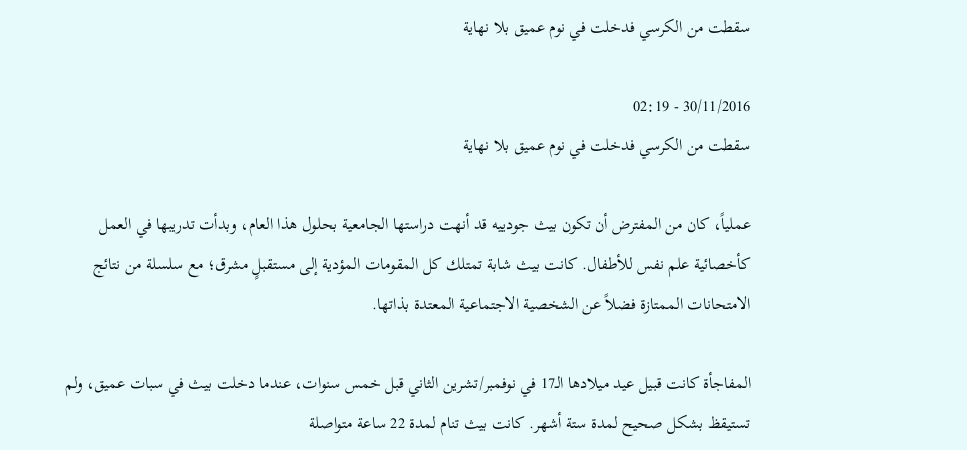سقطت من الكرسي فدخلت في نوم عميق بلا نهاية

30/11/2016 - 02:19
سقطت من الكرسي فدخلت في نوم عميق بلا نهاية

عملياً، كان من المفترض أن تكون بيث جودييه قد أنهت دراستها الجامعية بحلول هذا العام، وبدأت تدريبها في العمل كأخصائية علم نفس للأطفال. كانت بيث شابة تمتلك كل المقومات المؤدية إلى مستقبلٍ مشرق؛ مع سلسلة من نتائج الامتحانات الممتازة فضلاً عن الشخصية الاجتماعية المعتدة بذاتها.

المفاجأة كانت قبيل عيد ميلادها الـ17 في نوفمبر/تشرين الثاني قبل خمس سنوات، عندما دخلت بيث في سبات عميق، ولم تستيقظ بشكل صحيح لمدة ستة أشهر. كانت بيث تنام لمدة 22 ساعة متواصلة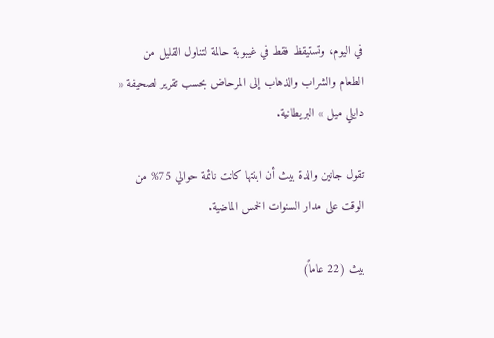في اليوم، وتستيقظ فقط في غيبوبة حالمة لتناول القليل من الطعام والشراب والذهاب إلى المرحاض بحسب تقرير لصحيفة « دايلي ميل » البريطانية.

تقول جانين والدة بيث أن ابنتها كانت نائمة حوالي 75% من الوقت على مدار السنوات الخمس الماضية.

بيث (22 عاماً)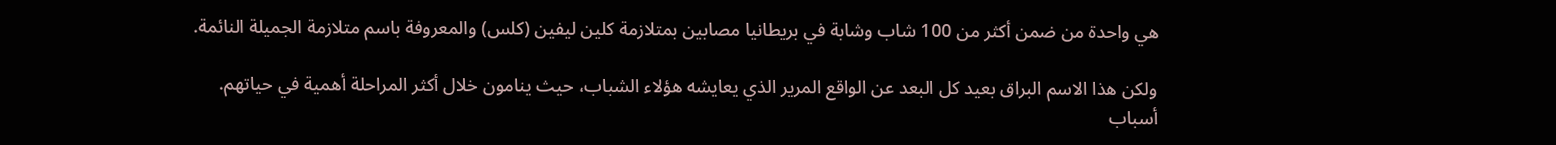هي واحدة من ضمن أكثر من 100 شاب وشابة في بريطانيا مصابين بمتلازمة كلين ليفين (كلس) والمعروفة باسم متلازمة الجميلة النائمة.

ولكن هذا الاسم البراق بعيد كل البعد عن الواقع المرير الذي يعايشه هؤلاء الشباب، حيث ينامون خلال أكثر المراحلة أهمية في حياتهم.
أسباب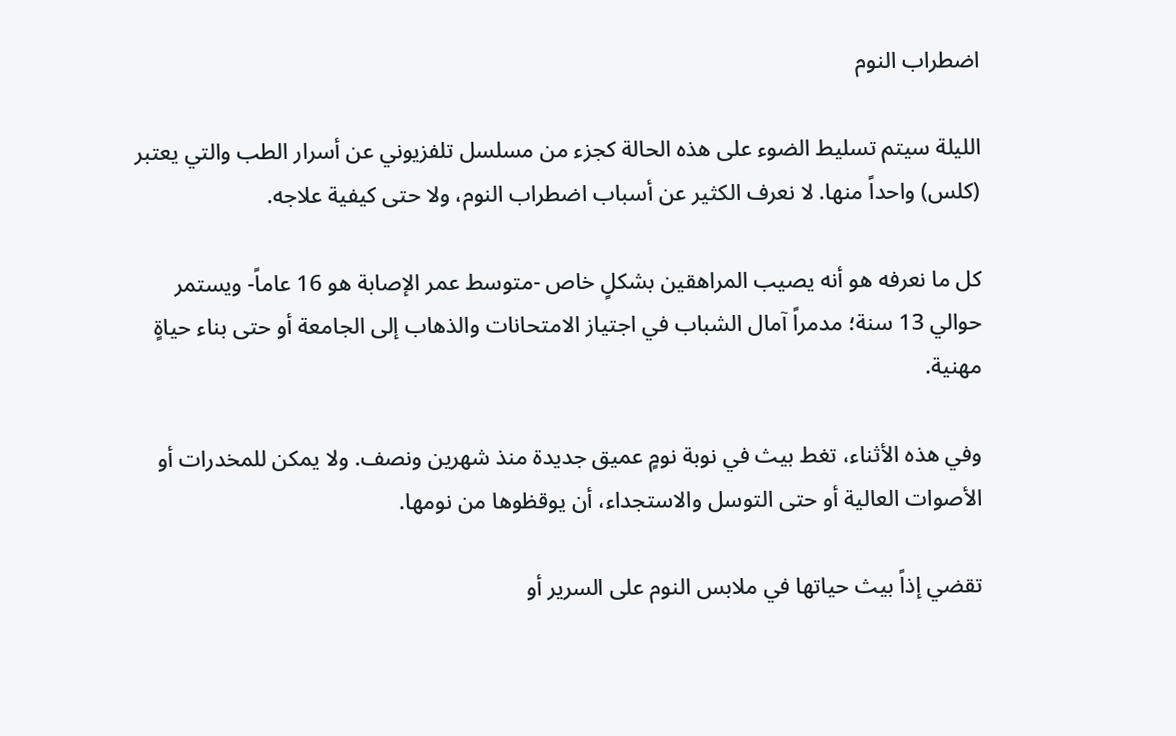اضطراب النوم

الليلة سيتم تسليط الضوء على هذه الحالة كجزء من مسلسل تلفزيوني عن أسرار الطب والتي يعتبر (كلس) واحداً منها. لا نعرف الكثير عن أسباب اضطراب النوم، ولا حتى كيفية علاجه.

كل ما نعرفه هو أنه يصيب المراهقين بشكلٍ خاص -متوسط عمر الإصابة هو 16 عاماً- ويستمر حوالي 13 سنة؛ مدمراً آمال الشباب في اجتياز الامتحانات والذهاب إلى الجامعة أو حتى بناء حياةٍ مهنية.

وفي هذه الأثناء، تغط بيث في نوبة نومٍ عميق جديدة منذ شهرين ونصف. ولا يمكن للمخدرات أو الأصوات العالية أو حتى التوسل والاستجداء، أن يوقظوها من نومها.

تقضي إذاً بيث حياتها في ملابس النوم على السرير أو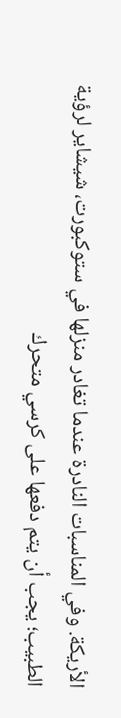الأريكة. وفي المناسبات النادرة عندما تغادر منزلها في ستوكبورت، شيشاير لرؤية الطبيب؛ يجب أن يتم دفعها على كرسي متحرك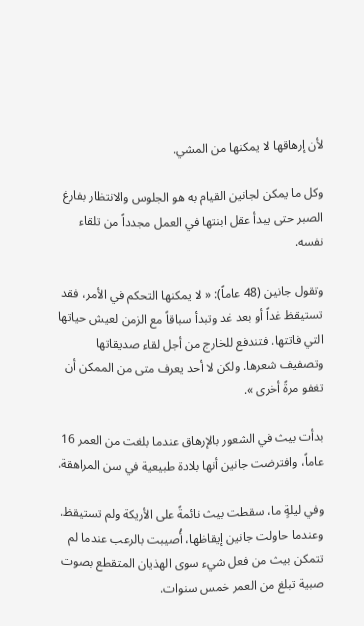لأن إرهاقها لا يمكنها من المشي.

وكل ما يمكن لجانين القيام به هو الجلوس والانتظار بفارغ الصبر حتى يبدأ عقل ابنتها في العمل مجدداً من تلقاء نفسه.

وتقول جانين (48 عاماً): « لا يمكنها التحكم في الأمر، فقد تستيقظ غداً أو بعد غد وتبدأ سباقاً مع الزمن لعيش حياتها التي فاتتها. فتندفع للخارج من أجل لقاء صديقاتها وتصفيف شعرها. ولكن لا أحد يعرف متى من الممكن أن تغفو مرةً أخرى ».

بدأت بيث في الشعور بالإرهاق عندما بلغت من العمر 16 عاماً، وافترضت جانين أنها بلادة طبيعية في سن المراهقة.

وفي ليلةٍ ما، سقطت بيث نائمةً على الأريكة ولم تستيقظ. وعندما حاولت جانين إيقاظها، أُصيبت بالرعب عندما لم تتمكن بيث من فعل شيء سوى الهذيان المتقطع بصوت صبية تبلغ من العمر خمس سنوات.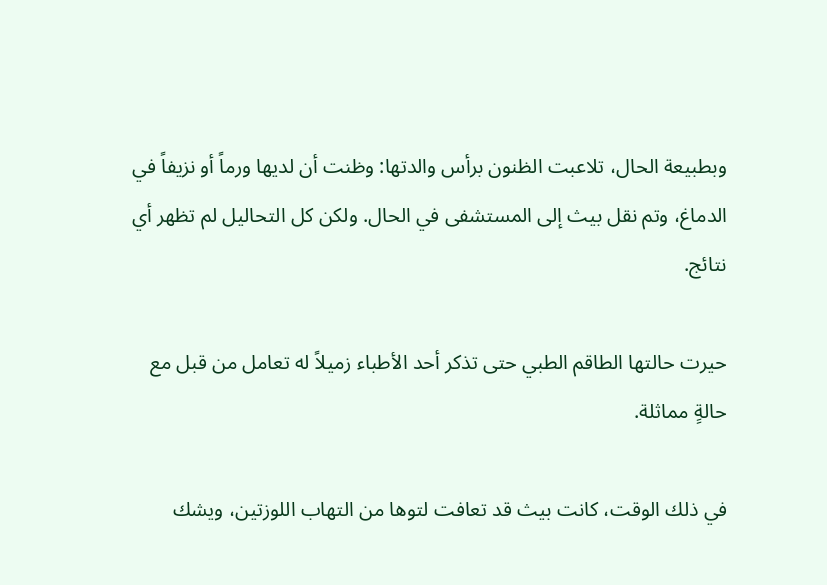وبطبيعة الحال، تلاعبت الظنون برأس والدتها: وظنت أن لديها ورماً أو نزيفاً في الدماغ، وتم نقل بيث إلى المستشفى في الحال. ولكن كل التحاليل لم تظهر أي نتائج.

حيرت حالتها الطاقم الطبي حتى تذكر أحد الأطباء زميلاً له تعامل من قبل مع حالةٍ مماثلة.

في ذلك الوقت، كانت بيث قد تعافت لتوها من التهاب اللوزتين، ويشك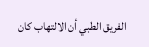الفريق الطبي أن الالتهاب كان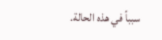سبباً في هذه الحالة.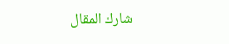شارك المقال